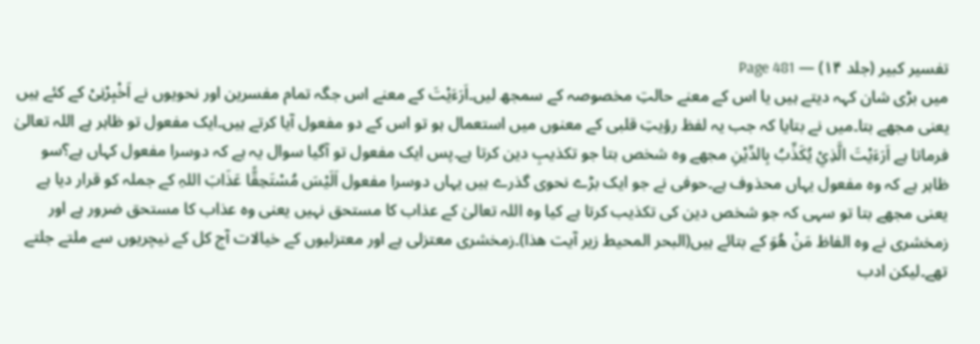تفسیر کبیر (جلد ۱۴) — Page 481
میں بڑی شان کہہ دیتے ہیں یا اس کے معنے حالتِ مخصوصہ کے سمجھ لیں۔اَرَءَيْتَ کے معنے اس جگہ تمام مفسرین اور نحویوں نے اَخْبِرْنِیْ کے کئے ہیں یعنی مجھے بتا۔میں نے بتایا کہ جب یہ لفظ رؤیتِ قلبی کے معنوں میں استعمال ہو تو اس کے دو مفعول آیا کرتے ہیں۔ایک مفعول تو ظاہر ہے اللہ تعالیٰ فرماتا ہے اَرَءَيْتَ الَّذِيْ يُكَذِّبُ بِالدِّيْنِ مجھے وہ شخص بتا جو تکذیبِ دین کرتا ہے۔پس ایک مفعول تو آگیا سوال یہ ہے کہ دوسرا مفعول کہاں ہے؟سو ظاہر ہے کہ وہ مفعول یہاں محذوف ہے۔حوفی نے جو ایک بڑے نحوی گذرے ہیں یہاں دوسرا مفعول اَلَیْسَ مُسْتَحِقًّا عَذَابَ اللہِ کے جملہ کو قرار دیا ہے یعنی مجھے بتا تو سہی کہ جو شخص دین کی تکذیب کرتا ہے کیا وہ اللہ تعالیٰ کے عذاب کا مستحق نہیں یعنی وہ عذاب کا مستحق ضرور ہے اور زمخشری نے وہ الفاظ مَنْ ھُوَ کے بتائے ہیں(البحر المحیط زیر آیت ھذا)۔زمخشری معتزلی ہے اور معتزلیوں کے خیالات آج کل کے نیچریوں سے ملتے جلتے تھے۔لیکن ادب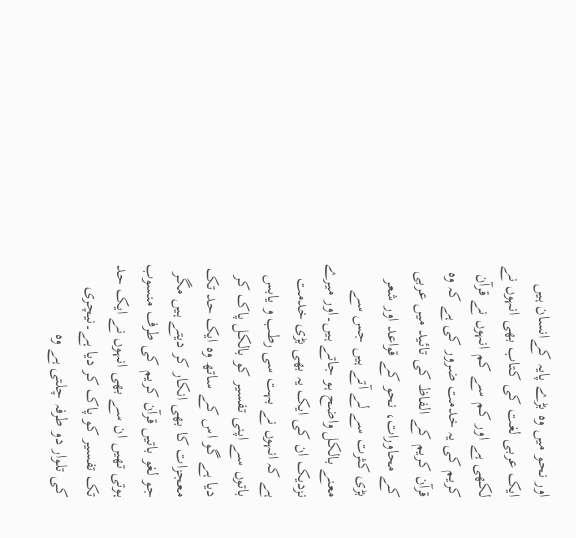اور نحو میں وہ بڑے پایہ کےانسان ہیں ایک عربی لغت کی کتاب بھی انہوں نے لکھی ہے اور کم سے کم انہوں نے قرآن کریم کی یہ خدمت ضرور کی ہے کہ وہ قرآن کریم کے الفاظ کی تائید میں عربی کے محاورات، نحو کے قواعد اور شعر بڑی کثرت سے لے آتے ہیں جس سے معنے بالکل واضح ہو جاتے ہیں۔اور میرے نزدیک ان کی ایک یہ بھی بڑی خدمت ہے کہ انہوں نے بہت سی رطب و یابس باتوں سے اپنی تفسیر کو بالکل پاک کر دیا ہے گو اس کے ساتھ وہ ایک حد تک معجزات کا بھی انکار کر دیتے ہیں مگر جو لغو باتیں قرآن کریم کی طرف منسوب ہوتی تھیں ان سے بھی انہوں نے ایک حد تک تفسیر کو پاک کر دیا ہے۔نیچری کی تلوار دو طرفہ چلتی ہے وہ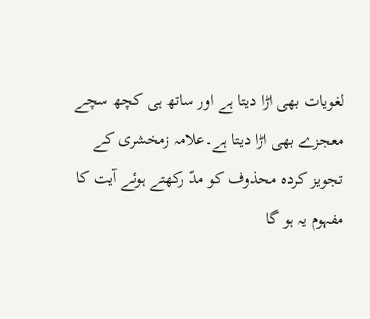لغویات بھی اڑا دیتا ہے اور ساتھ ہی کچھ سچے معجزے بھی اڑا دیتا ہے۔علامہ زمخشری کے تجویز کردہ محذوف کو مدّ رکھتے ہوئے آیت کا مفہوم یہ ہو گا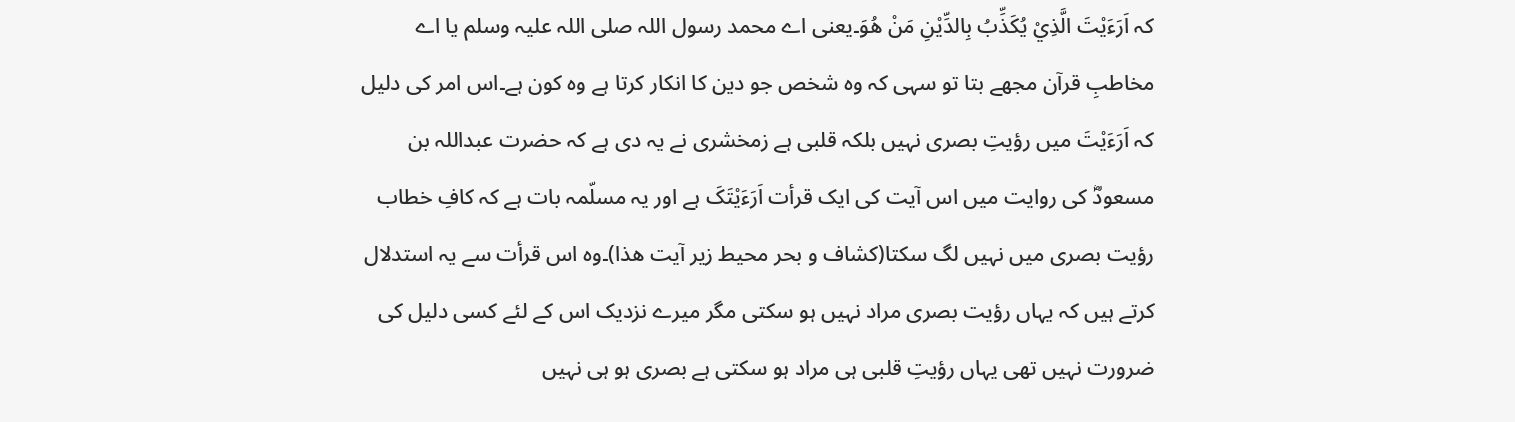کہ اَرَءَيْتَ الَّذِيْ يُكَذِّبُ بِالدِّيْنِ مَنْ ھُوَ۔یعنی اے محمد رسول اللہ صلی اللہ علیہ وسلم یا اے مخاطبِ قرآن مجھے بتا تو سہی کہ وہ شخص جو دین کا انکار کرتا ہے وہ کون ہے۔اس امر کی دلیل کہ اَرَءَيْتَ میں رؤیتِ بصری نہیں بلکہ قلبی ہے زمخشری نے یہ دی ہے کہ حضرت عبداللہ بن مسعودؓ کی روایت میں اس آیت کی ایک قرأت اَرَءَيْتَکَ ہے اور یہ مسلّمہ بات ہے کہ کافِ خطاب رؤیت بصری میں نہیں لگ سکتا(کشاف و بحر محیط زیر آیت ھذا)۔وہ اس قرأت سے یہ استدلال کرتے ہیں کہ یہاں رؤیت بصری مراد نہیں ہو سکتی مگر میرے نزدیک اس کے لئے کسی دلیل کی ضرورت نہیں تھی یہاں رؤیتِ قلبی ہی مراد ہو سکتی ہے بصری ہو ہی نہیں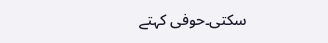سکتی۔حوفی کہتے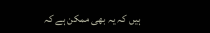ہیں کہ یہ بھی ممکن ہے کہ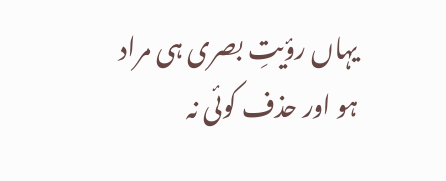یہاں رؤیتِ بصری ہی مراد ہو اور حذف کوئی نہ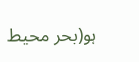ہو(بحر محیط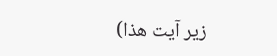زیر آیت ھذا)